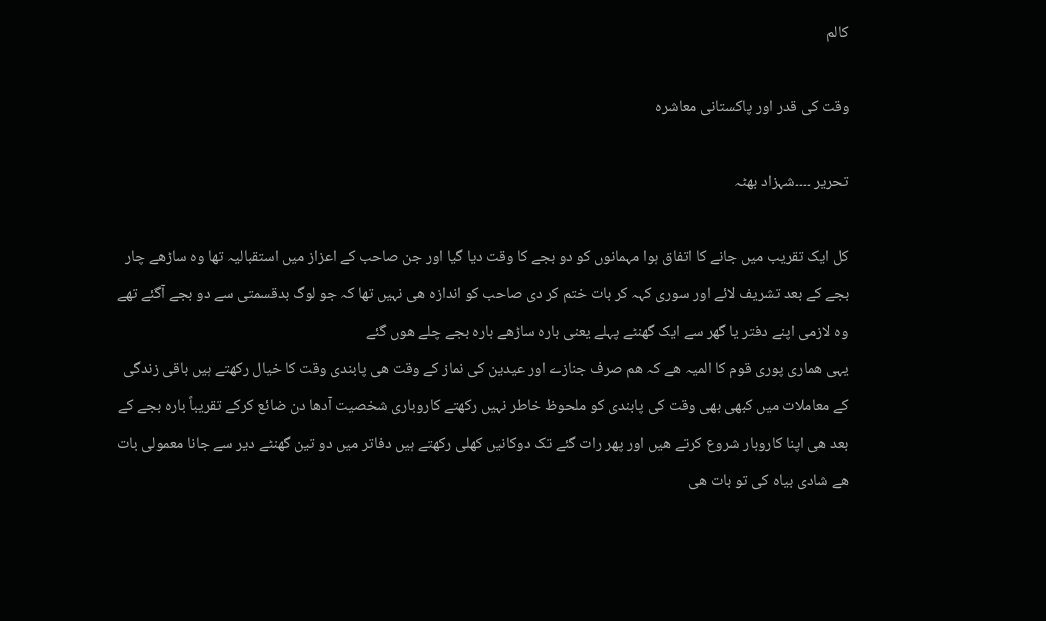کالم

وقت کی قدر اور پاکستانی معاشرہ

تحریر ۔۔۔۔شہزاد بھٹہ

کل ایک تقریب میں جانے کا اتفاق ہوا مہمانوں کو دو بجے کا وقت دیا گیا اور جن صاحب کے اعزاز میں استقبالیہ تھا وہ ساڑھے چار بجے کے بعد تشریف لائے اور سوری کہہ کر بات ختم کر دی صاحب کو اندازہ ھی نہیں تھا کہ جو لوگ بدقسمتی سے دو بجے آگئے تھے وہ لازمی اپنے دفتر یا گھر سے ایک گھنٹے پہلے یعنی بارہ ساڑھے بارہ بجے چلے ھوں گئے
یہی ھماری پوری قوم کا المیہ ھے کہ ھم صرف جنازے اور عیدین کی نماز کے وقت ھی پابندی وقت کا خیال رکھتے ہیں باقی زندگی کے معاملات میں کبھی بھی وقت کی پابندی کو ملحوظ خاطر نہیں رکھتے کاروباری شخصیت آدھا دن ضائع کرکے تقریباً بارہ بجے کے بعد ھی اپنا کاروبار شروع کرتے ھیں اور پھر رات گئے تک دوکانیں کھلی رکھتے ہیں دفاتر میں دو تین گھنٹے دیر سے جانا معمولی بات ھے شادی بیاہ کی تو بات ھی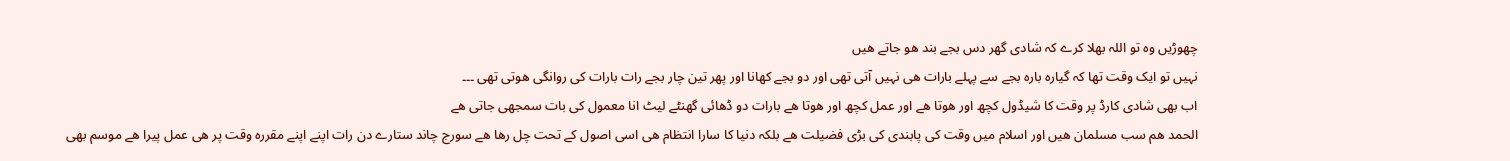چھوڑیں وہ تو اللہ بھلا کرے کہ شادی گھر دس بجے بند ھو جاتے ھیں
نہیں تو ایک وقت تھا کہ گیارہ بارہ بجے سے پہلے بارات ھی نہیں آتی تھی اور دو بجے کھانا اور پھر تین چار بجے رات بارات کی روانگی ھوتی تھی ۔۔۔
اب بھی شادی کارڈ پر وقت کا شیڈول کچھ اور ھوتا ھے اور عمل کچھ اور ھوتا ھے بارات دو ڈھائی گھنٹے لیٹ انا معمول کی بات سمجھی جاتی ھے
الحمد ھم سب مسلمان ھیں اور اسلام میں وقت کی پابندی کی بڑی فضیلت ھے بلکہ دنیا کا سارا انتظام ھی اسی اصول کے تحت چل رھا ھے سورج چاند ستارے دن رات اپنے اپنے مقررہ وقت پر ھی عمل پیرا ھے موسم بھی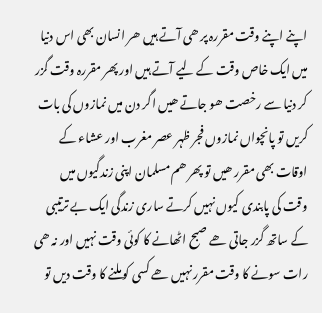اپنے اپنے وقت مقررہ پر ھی آتے ہیں ھر انسان بھی اس دنیا میں ایک خاص وقت کے لیے آتے ہیں اور پھر مقررہ وقت گزر کر دنیا سے رخصت ھو جاتے ھیں اگر دن میں نمازوں کی بات کریں تو پانچواں نمازوں فجر ظہر عصر مغرب اور عشاء کے اوقات بھی مقرر ھیں تو پھر ھم مسلمان اپنی زندگیوں میں وقت کی پابندی کیوں نہیں کرتے ساری زندگی ایک بے ترتیبی کے ساتھ گزر جاتی ھے صبح اٹھانے کا کوئی وقت نہیں اور نہ ھی رات سونے کا وقت مقرر نہیں ھے کسی کو ملنے کا وقت دیں تو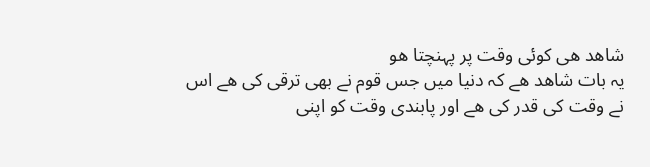شاھد ھی کوئی وقت پر پہنچتا ھو
یہ بات شاھد ھے کہ دنیا میں جس قوم نے بھی ترقی کی ھے اس نے وقت کی قدر کی ھے اور پابندی وقت کو اپنی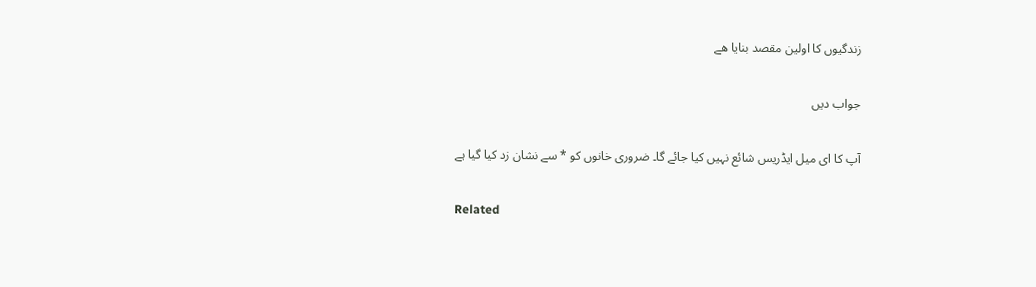زندگیوں کا اولین مقصد بنایا ھے

جواب دیں

آپ کا ای میل ایڈریس شائع نہیں کیا جائے گا۔ ضروری خانوں کو * سے نشان زد کیا گیا ہے

Related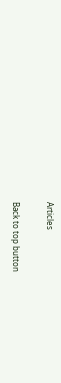Articles

Back to top button